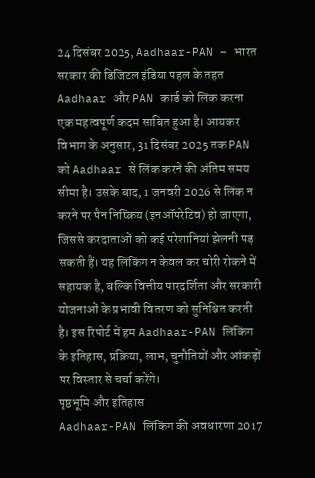24 दिसंबर 2025, Aadhaar-PAN – भारत सरकार की डिजिटल इंडिया पहल के तहत Aadhaar और PAN कार्ड को लिंक करना एक महत्वपूर्ण कदम साबित हुआ है। आयकर विभाग के अनुसार, 31 दिसंबर 2025 तक PAN को Aadhaar से लिंक करने की अंतिम समय सीमा है। उसके बाद, 1 जनवरी 2026 से लिंक न करने पर पैन निष्क्रिय (इनऑपरेटिव) हो जाएगा, जिससे करदाताओं को कई परेशानियां झेलनी पड़ सकती हैं। यह लिंकिंग न केवल कर चोरी रोकने में सहायक है, बल्कि वित्तीय पारदर्शिता और सरकारी योजनाओं के प्रभावी वितरण को सुनिश्चित करती है। इस रिपोर्ट में हम Aadhaar-PAN लिंकिंग के इतिहास, प्रक्रिया, लाभ, चुनौतियों और आंकड़ों पर विस्तार से चर्चा करेंगे।
पृष्ठभूमि और इतिहास
Aadhaar-PAN लिंकिंग की अवधारणा 2017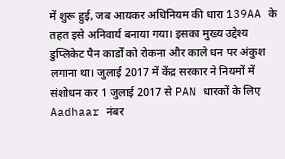में शुरू हुई, जब आयकर अधिनियम की धारा 139AA के तहत इसे अनिवार्य बनाया गया। इसका मुख्य उद्देश्य डुप्लिकेट पैन कार्डों को रोकना और काले धन पर अंकुश लगाना था। जुलाई 2017 में केंद्र सरकार ने नियमों में संशोधन कर 1 जुलाई 2017 से PAN धारकों के लिए Aadhaar नंबर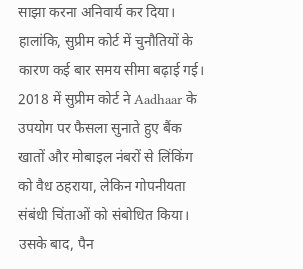साझा करना अनिवार्य कर दिया। हालांकि, सुप्रीम कोर्ट में चुनौतियों के कारण कई बार समय सीमा बढ़ाई गई।
2018 में सुप्रीम कोर्ट ने Aadhaar के उपयोग पर फैसला सुनाते हुए बैंक खातों और मोबाइल नंबरों से लिंकिंग को वैध ठहराया, लेकिन गोपनीयता संबंधी चिंताओं को संबोधित किया। उसके बाद, पैन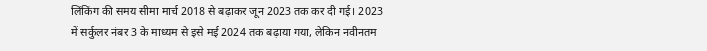लिंकिंग की समय सीमा मार्च 2018 से बढ़ाकर जून 2023 तक कर दी गई। 2023 में सर्कुलर नंबर 3 के माध्यम से इसे मई 2024 तक बढ़ाया गया, लेकिन नवीनतम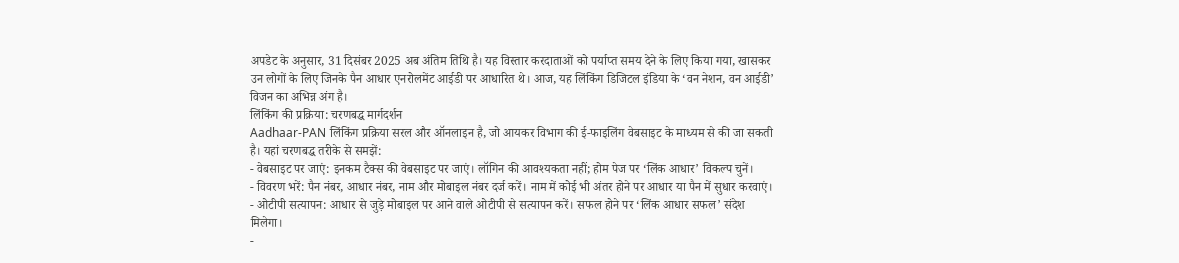अपडेट के अनुसार, 31 दिसंबर 2025 अब अंतिम तिथि है। यह विस्तार करदाताओं को पर्याप्त समय देने के लिए किया गया, खासकर उन लोगों के लिए जिनके पैन आधार एनरोलमेंट आईडी पर आधारित थे। आज, यह लिंकिंग डिजिटल इंडिया के ‘वन नेशन, वन आईडी’ विजन का अभिन्न अंग है।
लिंकिंग की प्रक्रिया: चरणबद्ध मार्गदर्शन
Aadhaar-PAN लिंकिंग प्रक्रिया सरल और ऑनलाइन है, जो आयकर विभाग की ई-फाइलिंग वेबसाइट के माध्यम से की जा सकती है। यहां चरणबद्ध तरीके से समझें:
- वेबसाइट पर जाएं: इनकम टैक्स की वेबसाइट पर जाएं। लॉगिन की आवश्यकता नहीं; होम पेज पर ‘लिंक आधार’ विकल्प चुनें।
- विवरण भरें: पैन नंबर, आधार नंबर, नाम और मोबाइल नंबर दर्ज करें। नाम में कोई भी अंतर होने पर आधार या पैन में सुधार करवाएं।
- ओटीपी सत्यापन: आधार से जुड़े मोबाइल पर आने वाले ओटीपी से सत्यापन करें। सफल होने पर ‘लिंक आधार सफल’ संदेश मिलेगा।
-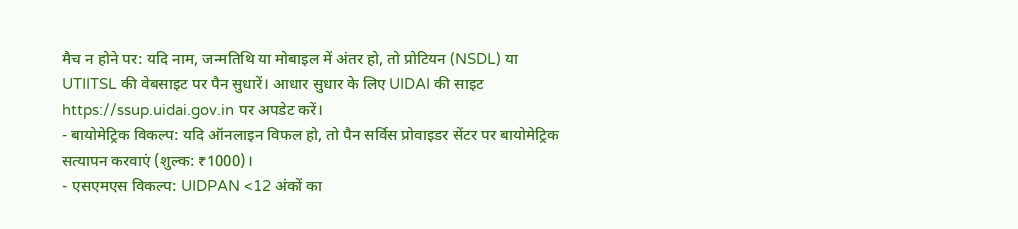मैच न होने पर: यदि नाम, जन्मतिथि या मोबाइल में अंतर हो, तो प्रोटियन (NSDL) या UTIITSL की वेबसाइट पर पैन सुधारें। आधार सुधार के लिए UIDAI की साइट https://ssup.uidai.gov.in पर अपडेट करें।
- बायोमेट्रिक विकल्प: यदि ऑनलाइन विफल हो, तो पैन सर्विस प्रोवाइडर सेंटर पर बायोमेट्रिक सत्यापन करवाएं (शुल्क: ₹1000)।
- एसएमएस विकल्प: UIDPAN <12 अंकों का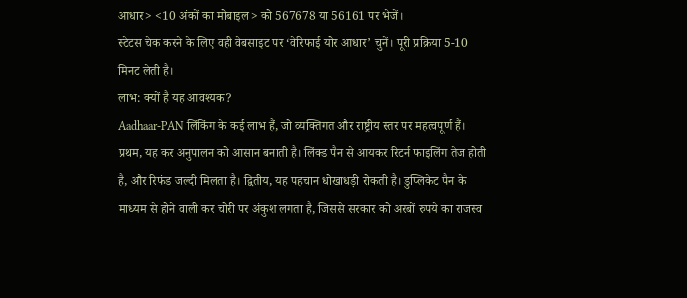आधार> <10 अंकों का मोबाइल> को 567678 या 56161 पर भेजें।
स्टेटस चेक करने के लिए वही वेबसाइट पर ‘वेरिफाई योर आधार’ चुनें। पूरी प्रक्रिया 5-10 मिनट लेती है।
लाभ: क्यों है यह आवश्यक?
Aadhaar-PAN लिंकिंग के कई लाभ हैं, जो व्यक्तिगत और राष्ट्रीय स्तर पर महत्वपूर्ण हैं। प्रथम, यह कर अनुपालन को आसान बनाती है। लिंक्ड पैन से आयकर रिटर्न फाइलिंग तेज होती है, और रिफंड जल्दी मिलता है। द्वितीय, यह पहचान धोखाधड़ी रोकती है। डुप्लिकेट पैन के माध्यम से होने वाली कर चोरी पर अंकुश लगता है, जिससे सरकार को अरबों रुपये का राजस्व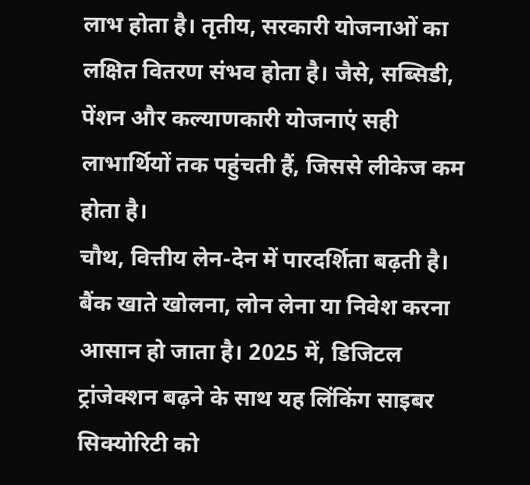लाभ होता है। तृतीय, सरकारी योजनाओं का लक्षित वितरण संभव होता है। जैसे, सब्सिडी, पेंशन और कल्याणकारी योजनाएं सही लाभार्थियों तक पहुंचती हैं, जिससे लीकेज कम होता है।
चौथ, वित्तीय लेन-देन में पारदर्शिता बढ़ती है। बैंक खाते खोलना, लोन लेना या निवेश करना आसान हो जाता है। 2025 में, डिजिटल ट्रांजेक्शन बढ़ने के साथ यह लिंकिंग साइबर सिक्योरिटी को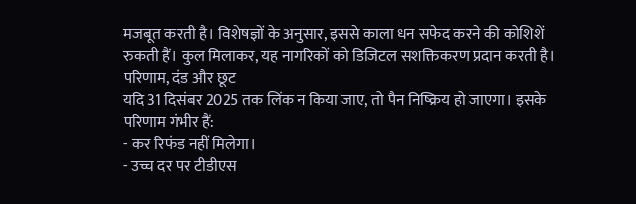मजबूत करती है। विशेषज्ञों के अनुसार, इससे काला धन सफेद करने की कोशिशें रुकती हैं। कुल मिलाकर, यह नागरिकों को डिजिटल सशक्तिकरण प्रदान करती है।
परिणाम, दंड और छूट
यदि 31 दिसंबर 2025 तक लिंक न किया जाए, तो पैन निष्क्रिय हो जाएगा। इसके परिणाम गंभीर हैं:
- कर रिफंड नहीं मिलेगा।
- उच्च दर पर टीडीएस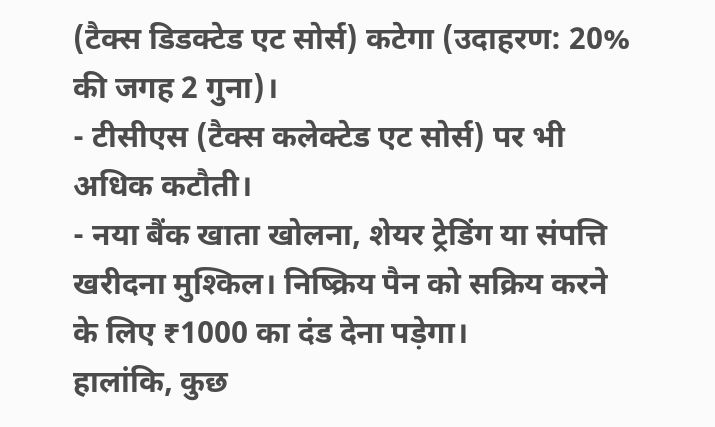(टैक्स डिडक्टेड एट सोर्स) कटेगा (उदाहरण: 20% की जगह 2 गुना)।
- टीसीएस (टैक्स कलेक्टेड एट सोर्स) पर भी अधिक कटौती।
- नया बैंक खाता खोलना, शेयर ट्रेडिंग या संपत्ति खरीदना मुश्किल। निष्क्रिय पैन को सक्रिय करने के लिए ₹1000 का दंड देना पड़ेगा।
हालांकि, कुछ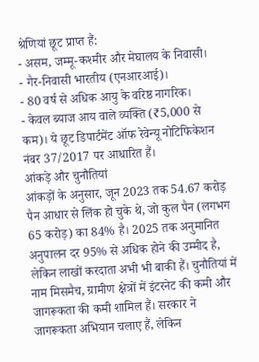श्रेणियां छूट प्राप्त हैं:
- असम, जम्मू-कश्मीर और मेघालय के निवासी।
- गैर-निवासी भारतीय (एनआरआई)।
- 80 वर्ष से अधिक आयु के वरिष्ठ नागरिक।
- केवल ब्याज आय वाले व्यक्ति (₹5,000 से कम)। ये छूट डिपार्टमेंट ऑफ रेवेन्यू नोटिफिकेशन नंबर 37/2017 पर आधारित हैं।
आंकड़े और चुनौतियां
आंकड़ों के अनुसार, जून 2023 तक 54.67 करोड़ पैन आधार से लिंक हो चुके थे, जो कुल पैन (लगभग 65 करोड़) का 84% है। 2025 तक अनुमानित अनुपालन दर 95% से अधिक होने की उम्मीद है, लेकिन लाखों करदाता अभी भी बाकी हैं। चुनौतियां में नाम मिसमैच, ग्रामीण क्षेत्रों में इंटरनेट की कमी और जागरूकता की कमी शामिल हैं। सरकार ने जागरूकता अभियान चलाए हैं, लेकिन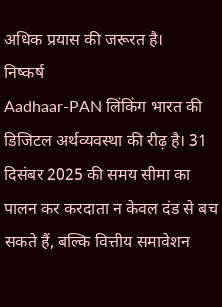अधिक प्रयास की जरूरत है।
निष्कर्ष
Aadhaar-PAN लिंकिंग भारत की डिजिटल अर्थव्यवस्था की रीढ़ है। 31 दिसंबर 2025 की समय सीमा का पालन कर करदाता न केवल दंड से बच सकते हैं, बल्कि वित्तीय समावेशन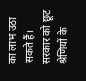का लाभ उठा सकते हैं। सरकार को छूट श्रेणियों के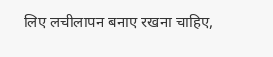लिए लचीलापन बनाए रखना चाहिए,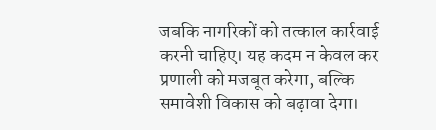जबकि नागरिकों को तत्काल कार्रवाई करनी चाहिए। यह कदम न केवल कर प्रणाली को मजबूत करेगा, बल्कि समावेशी विकास को बढ़ावा देगा।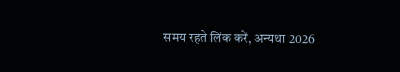समय रहते लिंक करें, अन्यथा 2026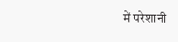में परेशानी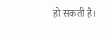हो सकती है।